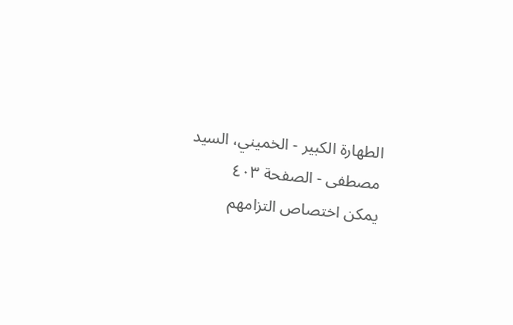الطهارة الكبير - الخميني، السيد مصطفى - الصفحة ٤٠٣
يمكن اختصاص التزامهم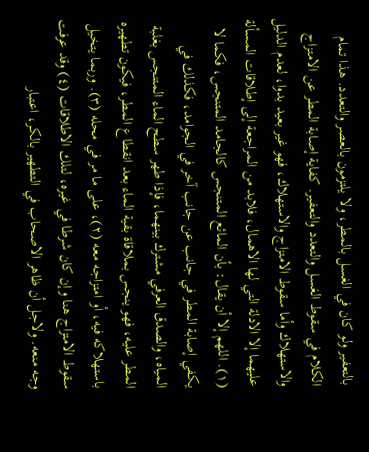بالتعفير ولو كان في الغسل بالمطر، ولا يلتزمون بالعصر والتعدد. هذا تمام الكلام في سقوط الغسل والتعدد والتعفير. كفاية إصابة المطر عن الامتزاج والاستهلاك وأما سقوط الامتزاج والاستهلاك، فهو غير بعيد بدوا، لعدم الدليل عليهما إلا الادلة التي لها الاهمال، فلابد من المراجعة إلى إطلاقات المسألة (١). اللهم إلا أن يقال: بأن المائع المتنجس كالجامد المتنجس، فكما لا يكفي إصابة المطر في جانب عن جانب آخر في الجوامد، فكذلك في المياه، والصدق العرفي مشترك بينهما، فإذا طهر سطح الماء المتنجس بغلبة المطر عليه، فهو ينجس بملاقاة بقية الماء بعد انقطاع المطر، فيكون تطهيره باستهلاكه فيه، أو امتزاجه معه (٢)، على ما مر في محله (٣). وربما يتخيل سقوط الامتزاج هنا وإن كان شرطا في غيره، لتلك الاطلاقات (٤) وقد عرفت وجه منعه. ولاجل أن ظاهر الاصحاب في التطهير بالكر، اعتبار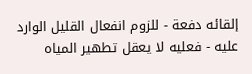إلقائه دفعة - للزوم انفعال القليل الوارد عليه - فعليه لا يعقل تطهير المياه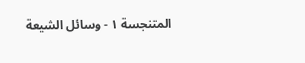المتنجسة ١ - وسائل الشيعة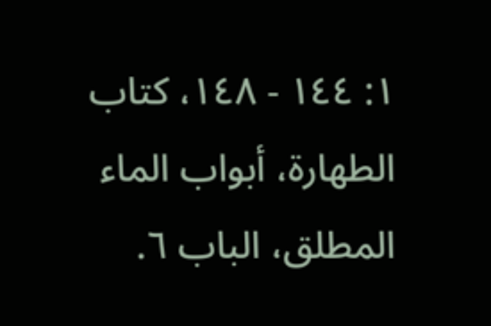١: ١٤٤ - ١٤٨، كتاب الطهارة، أبواب الماء المطلق، الباب ٦.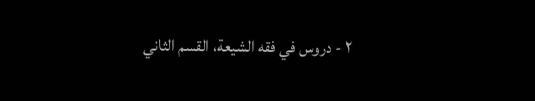٢ - دروس في فقه الشيعة، القسم الثاني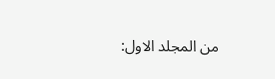من المجلد الاول: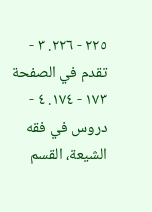٢٢٥ - ٢٢٦. ٣ - تقدم في الصفحة ١٧٣ - ١٧٤. ٤ - دروس في فقه الشيعة، القسم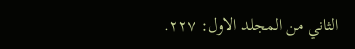الثاني من المجلد الاول: ٢٢٧.